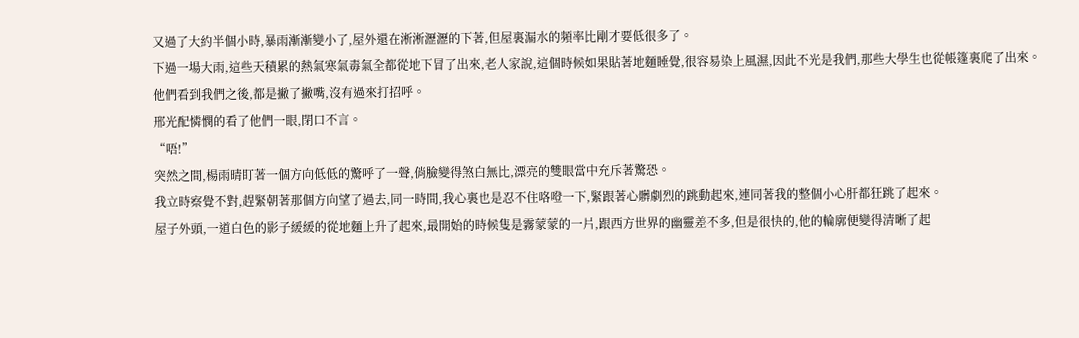又過了大約半個小時,暴雨漸漸變小了,屋外還在淅淅瀝瀝的下著,但屋裏漏水的頻率比剛才要低很多了。
下過一場大雨,這些天積累的熱氣寒氣毒氣全都從地下冒了出來,老人家說,這個時候如果貼著地麵睡覺,很容易染上風濕,因此不光是我們,那些大學生也從帳篷裏爬了出來。
他們看到我們之後,都是撇了撇嘴,沒有過來打招呼。
邢光配憐憫的看了他們一眼,閉口不言。
“唔!”
突然之間,楊雨晴盯著一個方向低低的驚呼了一聲,俏臉變得煞白無比,漂亮的雙眼當中充斥著驚恐。
我立時察覺不對,趕緊朝著那個方向望了過去,同一時間,我心裏也是忍不住咯噔一下,緊跟著心髒劇烈的跳動起來,連同著我的整個小心肝都狂跳了起來。
屋子外頭,一道白色的影子緩緩的從地麵上升了起來,最開始的時候隻是霧蒙蒙的一片,跟西方世界的幽靈差不多,但是很快的,他的輪廓便變得清晰了起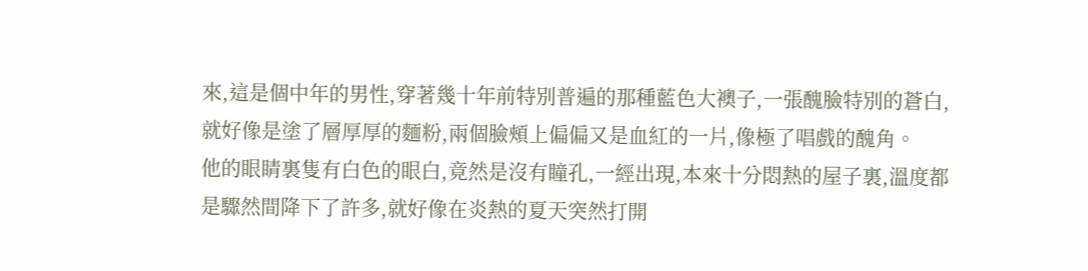來,這是個中年的男性,穿著幾十年前特別普遍的那種藍色大襖子,一張醜臉特別的蒼白,就好像是塗了層厚厚的麵粉,兩個臉頰上偏偏又是血紅的一片,像極了唱戲的醜角。
他的眼睛裏隻有白色的眼白,竟然是沒有瞳孔,一經出現,本來十分悶熱的屋子裏,溫度都是驟然間降下了許多,就好像在炎熱的夏天突然打開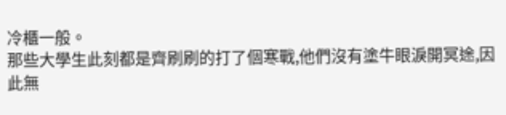冷櫃一般。
那些大學生此刻都是齊刷刷的打了個寒戰,他們沒有塗牛眼淚開冥途,因此無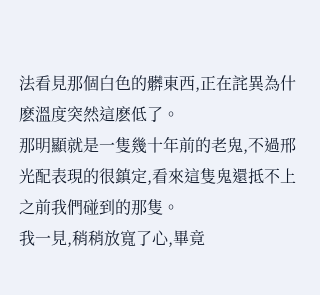法看見那個白色的髒東西,正在詫異為什麽溫度突然這麽低了。
那明顯就是一隻幾十年前的老鬼,不過邢光配表現的很鎮定,看來這隻鬼還抵不上之前我們碰到的那隻。
我一見,稍稍放寬了心,畢竟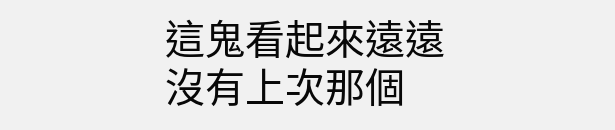這鬼看起來遠遠沒有上次那個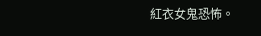紅衣女鬼恐怖。